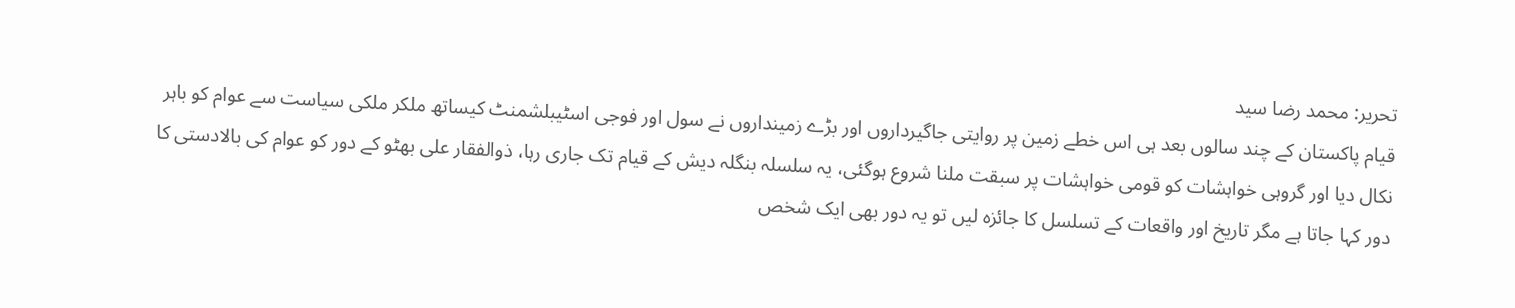تحریر: محمد رضا سید
قیام پاکستان کے چند سالوں بعد ہی اس خطے زمین پر روایتی جاگیرداروں اور بڑے زمینداروں نے سول اور فوجی اسٹیبلشمنٹ کیساتھ ملکر ملکی سیاست سے عوام کو باہر نکال دیا اور گروہی خواہشات کو قومی خواہشات پر سبقت ملنا شروع ہوگئی، یہ سلسلہ بنگلہ دیش کے قیام تک جاری رہا، ذوالفقار علی بھٹو کے دور کو عوام کی بالادستی کا دور کہا جاتا ہے مگر تاریخ اور واقعات کے تسلسل کا جائزہ لیں تو یہ دور بھی ایک شخص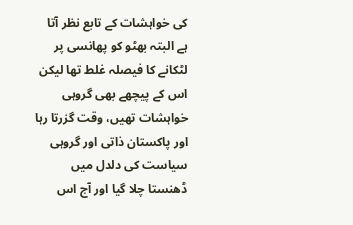کی خواہشات کے تابع نظر آتا ہے البتہ بھٹو کو پھانسی پر لٹکانے کا فیصلہ غلط تھا لیکن اس کے پیچھے بھی گروہی خواہشات تھیں، وقت گزرتا رہا اور پاکستان ذاتی اور گروہی سیاست کی دلدل میں ڈھنستا چلا گیا اور آج اس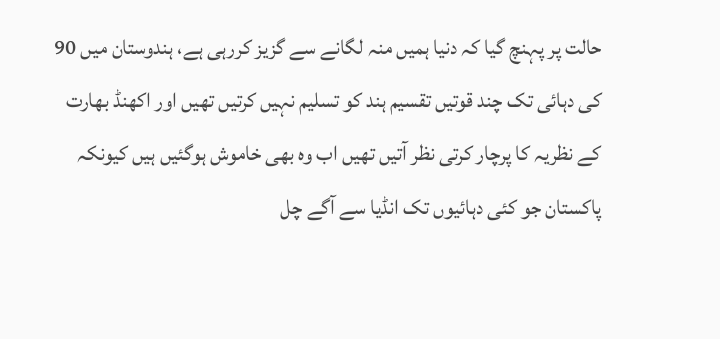حالت پر پہنچ گیا کہ دنیا ہمیں منہ لگانے سے گزیز کررہی ہے، ہندوستان میں 90 کی دہائی تک چند قوتیں تقسیم ہند کو تسلیم نہیں کرتیں تھیں اور اکھنڈ بھارت کے نظریہ کا پرچار کرتی نظر آتیں تھیں اب وہ بھی خاموش ہوگئیں ہیں کیونکہ پاکستان جو کئی دہائیوں تک انڈیا سے آگے چل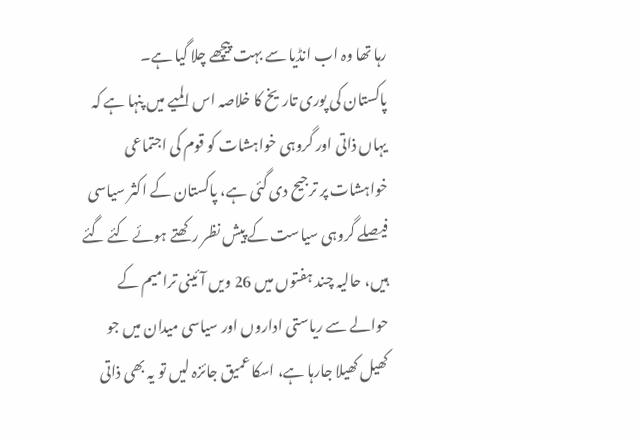رہا تھا وہ اب انڈیا سے بہت پیچھے چلا گیا ہے۔
پاکستان کی پوری تاریخ کا خلاصہ اس المیے میں پنہا ہے کہ یہاں ذاتی اور گروہی خواہشات کو قوم کی اجتماعی خواہشات پر ترجیح دی گئی ہے، پاکستان کے اکثر سیاسی فیصلے گروہی سیاست کے پیش نظر رکھتے ہوئے کئے گئے ہیں، حالیہ چند ہفتوں میں 26 ویں آئینی ترامیم کے حوالے سے ریاستی اداروں اور سیاسی میدان میں جو کھیل کھیلا جارہا ہے، اسکا عمیق جائزہ لیں تو یہ بھی ذاتی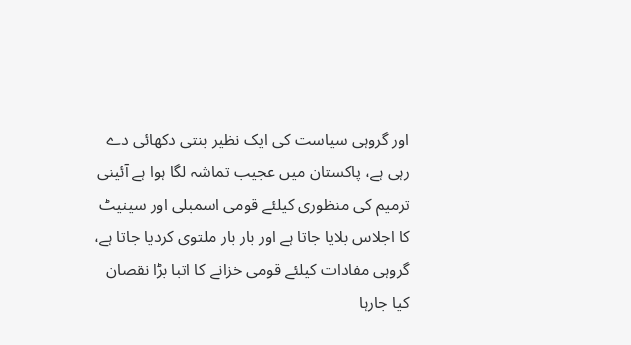اور گروہی سیاست کی ایک نظیر بنتی دکھائی دے رہی ہے، پاکستان میں عجیب تماشہ لگا ہوا ہے آئینی ترمیم کی منظوری کیلئے قومی اسمبلی اور سینیٹ کا اجلاس بلایا جاتا ہے اور بار بار ملتوی کردیا جاتا ہے، گروہی مفادات کیلئے قومی خزانے کا اتبا بڑا نقصان کیا جارہا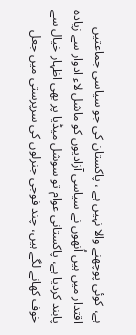ہے، کوئی پوچھنے والا نہیں ہے ، پاکستان کی جو سیاسی جماعتیں اقتدار میں ہیں اُنھوں نے سیاسی آزادیوں کو ماشل لاء ادوار سے زیادہ پابند کردیا ہے، پاکستانی عوام تو سوشل میڈیا پر بھی اظہار خیال سے خوف کھانے لگے ہیں، چند فوجی جنرلوں کی سرپرستی میں جعل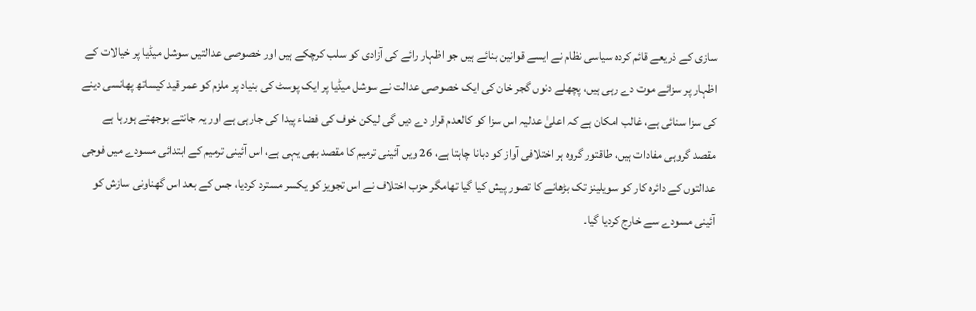سازی کے ذریعے قائم کردہ سیاسی نظام نے ایسے قوانین بنائے ہیں جو اظہار رائے کی آزادی کو سلب کرچکے ہیں اور خصوصی عدالتیں سوشل میڈیا پر خیالات کے اظہار پر سزائے موت دے رہی ہیں، پچھلے دنوں گجر خان کی ایک خصوصی عدالت نے سوشل میڈیا پر ایک پوسٹ کی بنیاد پر ملزم کو عمر قید کیساتھ پھانسی دینے کی سزا سنائی ہے، غالب امکان ہے کہ اعلیٰ عدلیہ اس سزا کو کالعدم قرار دے دیں گی لیکن خوف کی فضاء پیدا کی جارہی ہے اور یہ جانتے بوجھتے ہورہا ہے مقصد گروہی مفادات ہیں، طاقتور گروہ ہر اختلافی آواز کو دبانا چاہتا ہے، 26 ویں آئینی ترمیم کا مقصد بھی یہی ہے، اس آئینی ترمیم کے ابتدائی مسودے میں فوجی عدالتوں کے دائرہ کار کو سویلینز تک بڑھانے کا تصور پیش کیا گیا تھامگر حزب اختلاف نے اس تجویز کو یکسر مسترد کردیا، جس کے بعد اس گھناونی سازش کو آئینی مسودے سے خارج کردیا گیا۔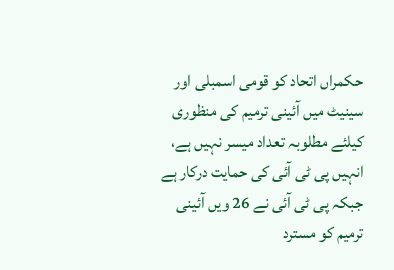حکمراں اتحاد کو قومی اسمبلی اور سینیٹ میں آئینی ترمیم کی منظوری کیلئے مطلوبہ تعداد میسر نہیں ہے، انہیں پی ٹی آئی کی حمایت درکار ہے جبکہ پی ٹی آئی نے 26 ویں آئینی ترمیم کو مسترد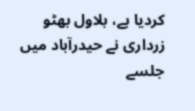کردیا ہے، بلاول بھٹو زرداری نے حیدرآباد میں جلسے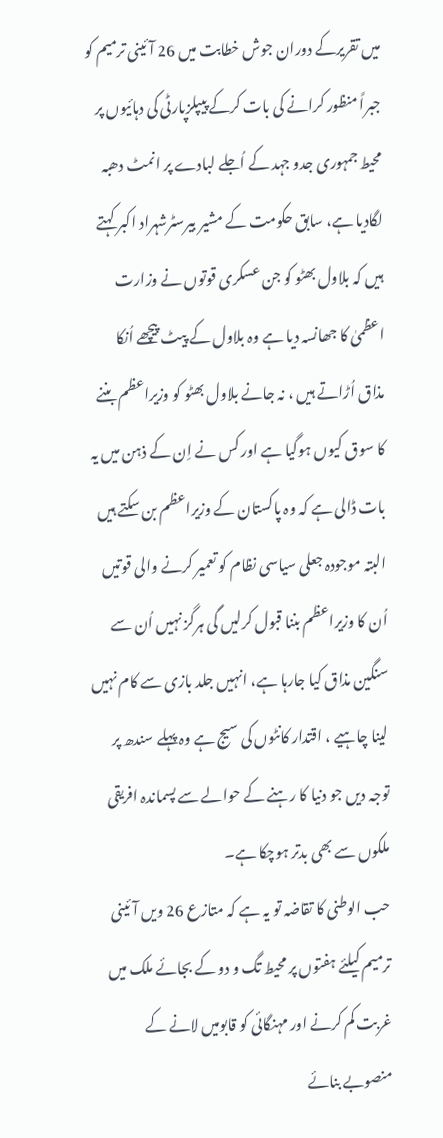میں تقریرکے دوران جوش خطابت میں 26 آئینی ترمیم کو جبراً منظور کرانے کی بات کرکے پیپلزپارٹی کی دہائیوں پر محیط جمہوری جدو جہد کے اُجلے لبادے پر انمٹ دھبہ لگادیا ہے، سابق حکومت کے مشیر بیرسٹرشہراد اکبر کہتے ہیں کہ بلاول بھٹو کو جن عسکری قوتوں نے وزارت اعظمیٰ کا جھانسہ دیا ہے وہ بلاول کے پیٹ پیچھے اُنکا مذاق اُڑاتے ہیں ، نہ جانے بلاول بھٹو کو وزیراعظم بننے کا سوق کیوں ہوگیا ہے اور کس نے اِن کے ذہن میں یہ بات ڈالی ہے کہ وہ پاکستان کے وزیراعظم بن سکتے ہیں البتہ موجودہ جعلی سیاسی نظام کو تعمیر کرنے والی قوتیں اُن کا وزیراعظم بننا قبول کرلیں گی ہرگز نہیں اُن سے سنگین مذاق کیا جارہا ہے، انہیں جلد بازی سے کام نہیں لینا چاہیے ، اقتدار کانٹوں کی سیج ہے وہ پہلے سندھ پر توجہ دیں جو دنیا کا رہنے کے حوالے سے پسماندہ افریقی ملکوں سے بھی بدتر ہوچکا ہے۔
حب الوطنی کا تقاضہ تو یہ ہے کہ متازع 26 ویں آئینی ترمیم کیلئے ہفتوں پر محیط تگ و دو کے بجائے ملک میں غربت کم کرنے اور مہنگائی کو قابومیں لانے کے منصوبے بنائے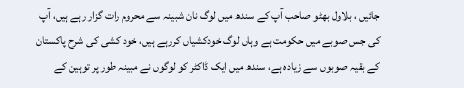جائیں ، بلاول بھٹو صاحب آپ کے سندھ میں لوگ نان شبینہ سے محروم رات گزار رہے ہیں، آپ کی جس صوبے میں حکومت ہے وہاں لوگ خودکشیاں کررہے ہیں، خود کشی کی شرح پاکستان کے بقیہ صوبوں سے زیادہ ہے، سندھ میں ایک ڈاکٹر کو لوگوں نے مبینہ طور پر توہین کے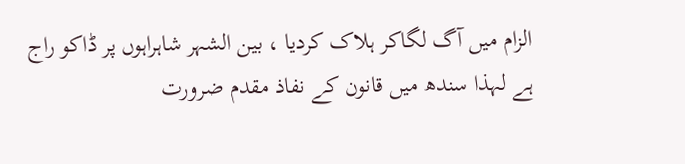الزام میں آگ لگاکر ہلاک کردیا ، بین الشہر شاہراہوں پر ڈاکو راج ہے لہذا سندھ میں قانون کے نفاذ مقدم ضرورت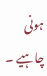ہونی چاہیے ۔